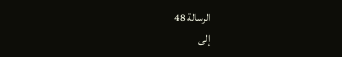الرسالة 48
إلى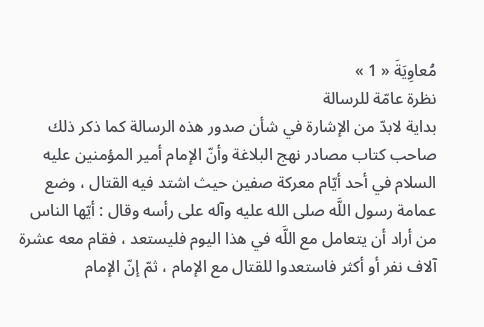مُعاوِيَةَ « 1 »
نظرة عامّة للرسالة
بداية لابدّ من الإشارة في شأن صدور هذه الرسالة كما ذكر ذلك صاحب كتاب مصادر نهج البلاغة وأنّ الإمام أمير المؤمنين عليه السلام في أحد أيّام معركة صفين حيث اشتد فيه القتال ، وضع عمامة رسول اللَّه صلى الله عليه وآله على رأسه وقال : أيّها الناس من أراد أن يتعامل مع اللَّه في هذا اليوم فليستعد ، فقام معه عشرة آلاف نفر أو أكثر فاستعدوا للقتال مع الإمام ، ثمّ إنّ الإمام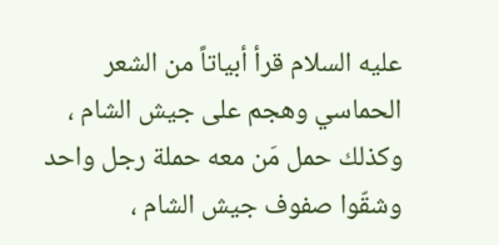عليه السلام قرأ أبياتاً من الشعر الحماسي وهجم على جيش الشام ، وكذلك حمل مَن معه حملة رجل واحد وشقّوا صفوف جيش الشام ،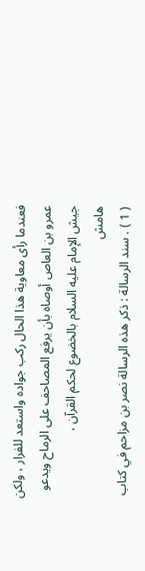فعندما رأى معاوية هذا الحال ركب جواده واستعد للفرار ، ولكن عمرو بن العاص أوصاه بأن يرفع المصاحف على الرماح ويدعو جيش الإمام عليه السلام بالخضوع لحكم القرآن ،
هامش
( 1 ) . سند الرسالة : ذكر هذه الرسالة نصر بن مزاحم في كتاب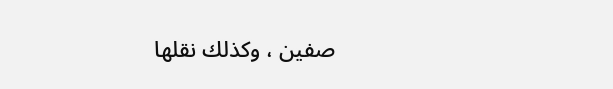صفين ، وكذلك نقلها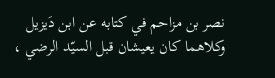نصر بن مزاحم في كتابه عن ابن دَيزيل وكلاهما كان يعيشان قبل السيّد الرضي ،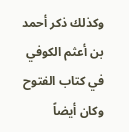وكذلك ذكر أحمد بن أعثم الكوفي في كتاب الفتوح وكان أيضاً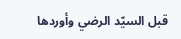قبل السيّد الرضي وأوردها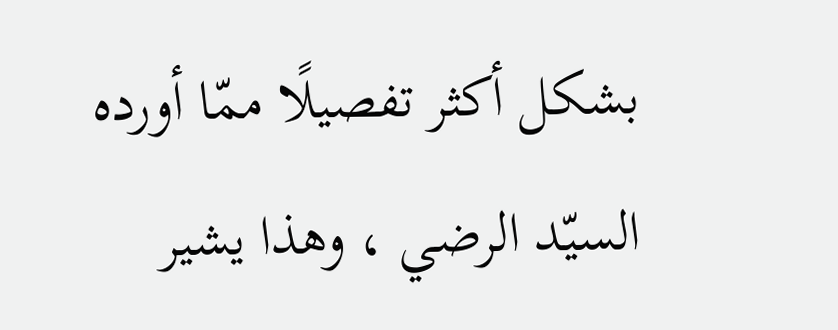بشكل أكثر تفصيلًا ممّا أورده السيّد الرضي ، وهذا يشير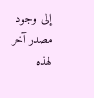إلى وجود مصدر آخر لهذه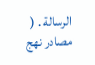الرسالة . ( مصادر نهج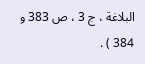البلاغة ، ج 3 ، ص 383 و 384 ) .